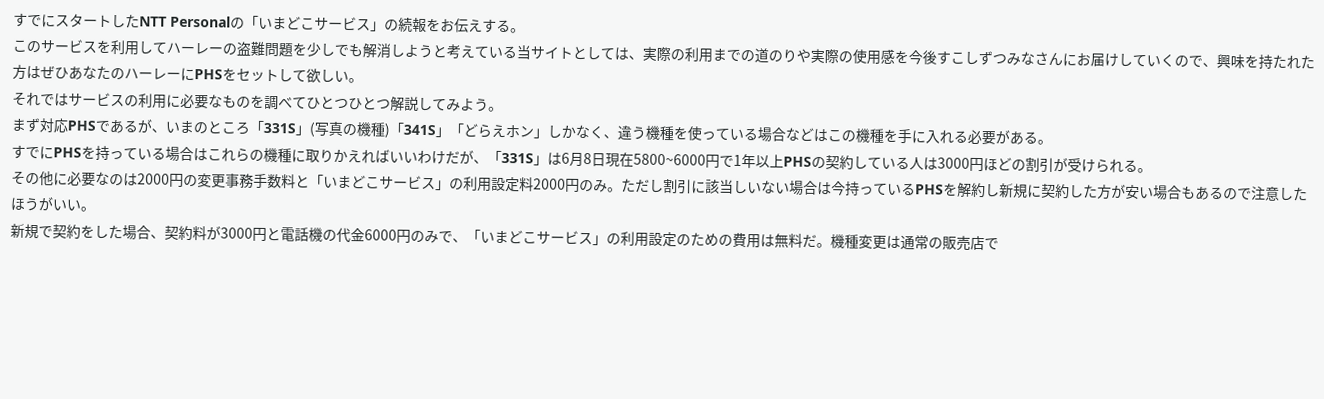すでにスタートしたNTT Personalの「いまどこサービス」の続報をお伝えする。
このサービスを利用してハーレーの盗難問題を少しでも解消しようと考えている当サイトとしては、実際の利用までの道のりや実際の使用感を今後すこしずつみなさんにお届けしていくので、興味を持たれた方はぜひあなたのハーレーにPHSをセットして欲しい。
それではサービスの利用に必要なものを調べてひとつひとつ解説してみよう。
まず対応PHSであるが、いまのところ「331S」(写真の機種)「341S」「どらえホン」しかなく、違う機種を使っている場合などはこの機種を手に入れる必要がある。
すでにPHSを持っている場合はこれらの機種に取りかえればいいわけだが、「331S」は6月8日現在5800~6000円で1年以上PHSの契約している人は3000円ほどの割引が受けられる。
その他に必要なのは2000円の変更事務手数料と「いまどこサービス」の利用設定料2000円のみ。ただし割引に該当しいない場合は今持っているPHSを解約し新規に契約した方が安い場合もあるので注意したほうがいい。
新規で契約をした場合、契約料が3000円と電話機の代金6000円のみで、「いまどこサービス」の利用設定のための費用は無料だ。機種変更は通常の販売店で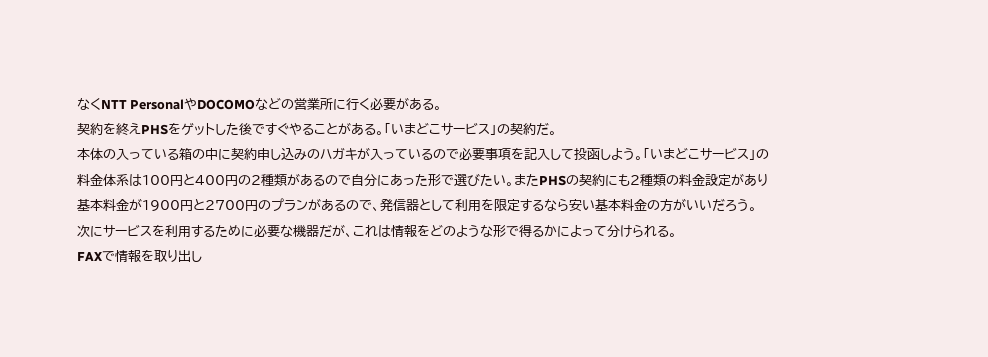なくNTT PersonalやDOCOMOなどの営業所に行く必要がある。
契約を終えPHSをゲットした後ですぐやることがある。「いまどこサービス」の契約だ。
本体の入っている箱の中に契約申し込みのハガキが入っているので必要事項を記入して投函しよう。「いまどこサービス」の料金体系は100円と400円の2種類があるので自分にあった形で選びたい。またPHSの契約にも2種類の料金設定があり基本料金が1900円と2700円のプランがあるので、発信器として利用を限定するなら安い基本料金の方がいいだろう。
次にサービスを利用するために必要な機器だが、これは情報をどのような形で得るかによって分けられる。
FAXで情報を取り出し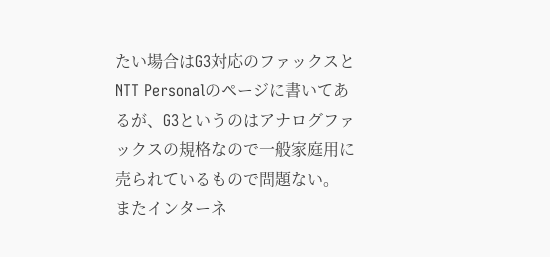たい場合はG3対応のファックスとNTT Personalのページに書いてあるが、G3というのはアナログファックスの規格なので一般家庭用に売られているもので問題ない。
またインターネ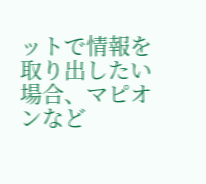ットで情報を取り出したい場合、マピオンなど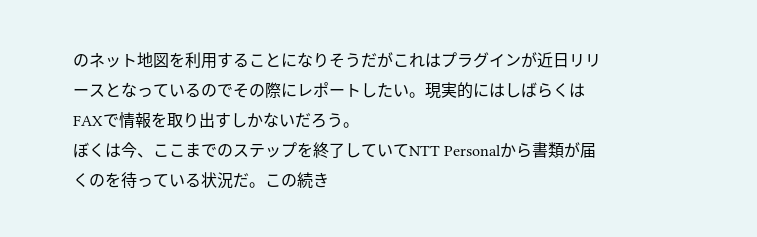のネット地図を利用することになりそうだがこれはプラグインが近日リリースとなっているのでその際にレポートしたい。現実的にはしばらくはFAXで情報を取り出すしかないだろう。
ぼくは今、ここまでのステップを終了していてNTT Personalから書類が届くのを待っている状況だ。この続き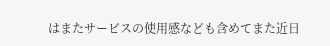はまたサービスの使用感なども含めてまた近日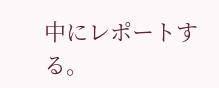中にレポートする。